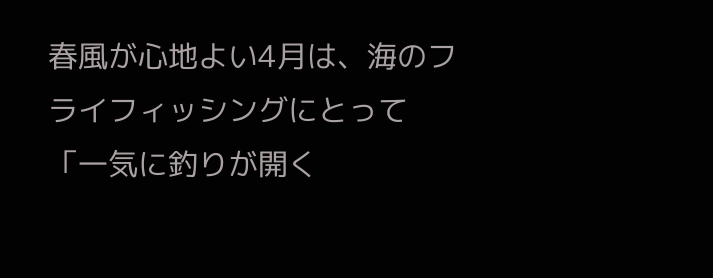春風が心地よい4月は、海のフライフィッシングにとって「一気に釣りが開く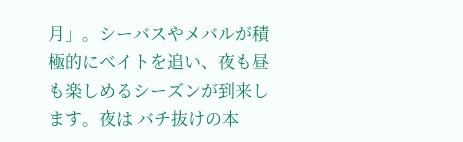月」。シーバスやメバルが積極的にベイトを追い、夜も昼も楽しめるシーズンが到来します。夜は バチ抜けの本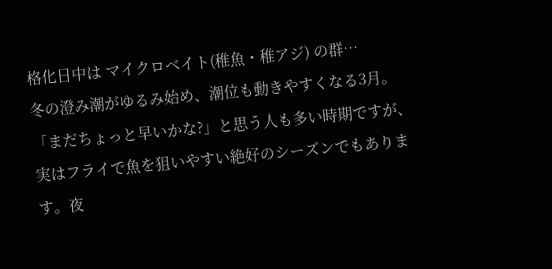格化日中は マイクロベイト(稚魚・稚アジ) の群…
冬の澄み潮がゆるみ始め、潮位も動きやすくなる3月。「まだちょっと早いかな?」と思う人も多い時期ですが、実はフライで魚を狙いやすい絶好のシーズンでもあります。夜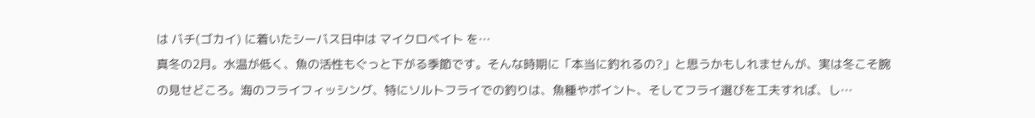は バチ(ゴカイ) に着いたシーバス日中は マイクロベイト を…
真冬の2月。水温が低く、魚の活性もぐっと下がる季節です。そんな時期に「本当に釣れるの?」と思うかもしれませんが、実は冬こそ腕の見せどころ。海のフライフィッシング、特にソルトフライでの釣りは、魚種やポイント、そしてフライ選びを工夫すれば、し…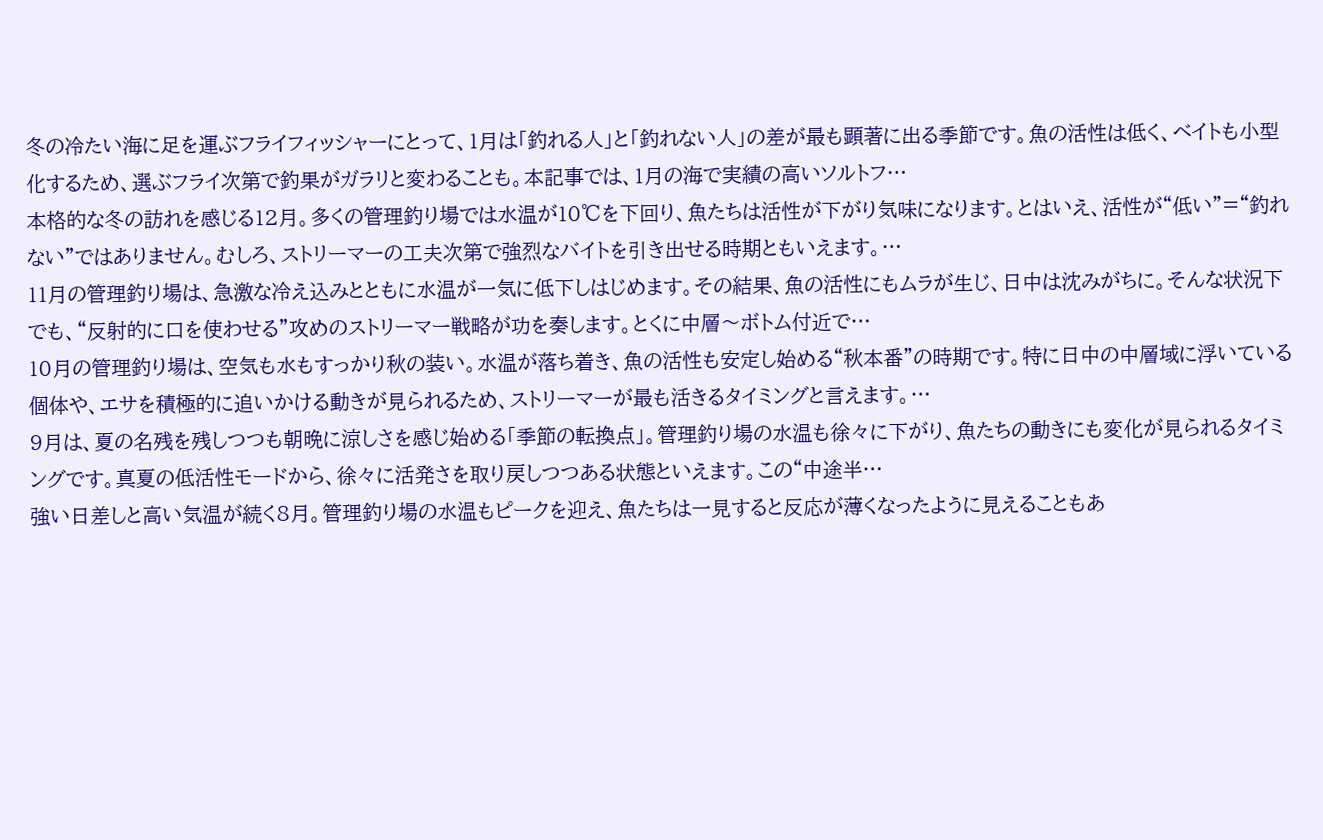冬の冷たい海に足を運ぶフライフィッシャーにとって、1月は「釣れる人」と「釣れない人」の差が最も顕著に出る季節です。魚の活性は低く、ベイトも小型化するため、選ぶフライ次第で釣果がガラリと変わることも。本記事では、1月の海で実績の高いソルトフ…
本格的な冬の訪れを感じる12月。多くの管理釣り場では水温が10℃を下回り、魚たちは活性が下がり気味になります。とはいえ、活性が“低い”=“釣れない”ではありません。むしろ、ストリーマーの工夫次第で強烈なバイトを引き出せる時期ともいえます。…
11月の管理釣り場は、急激な冷え込みとともに水温が一気に低下しはじめます。その結果、魚の活性にもムラが生じ、日中は沈みがちに。そんな状況下でも、“反射的に口を使わせる”攻めのストリーマー戦略が功を奏します。とくに中層〜ボトム付近で…
10月の管理釣り場は、空気も水もすっかり秋の装い。水温が落ち着き、魚の活性も安定し始める“秋本番”の時期です。特に日中の中層域に浮いている個体や、エサを積極的に追いかける動きが見られるため、ストリーマーが最も活きるタイミングと言えます。…
9月は、夏の名残を残しつつも朝晩に涼しさを感じ始める「季節の転換点」。管理釣り場の水温も徐々に下がり、魚たちの動きにも変化が見られるタイミングです。真夏の低活性モードから、徐々に活発さを取り戻しつつある状態といえます。この“中途半…
強い日差しと高い気温が続く8月。管理釣り場の水温もピークを迎え、魚たちは一見すると反応が薄くなったように見えることもあ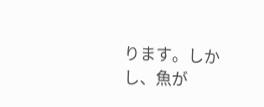ります。しかし、魚が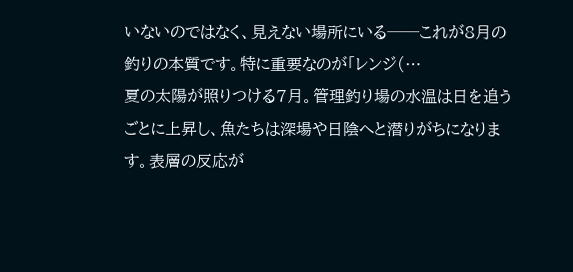いないのではなく、見えない場所にいる──これが8月の釣りの本質です。特に重要なのが「レンジ(…
夏の太陽が照りつける7月。管理釣り場の水温は日を追うごとに上昇し、魚たちは深場や日陰へと潜りがちになります。表層の反応が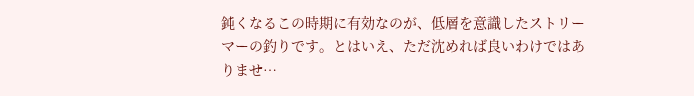鈍くなるこの時期に有効なのが、低層を意識したストリーマーの釣りです。とはいえ、ただ沈めれば良いわけではありませ…